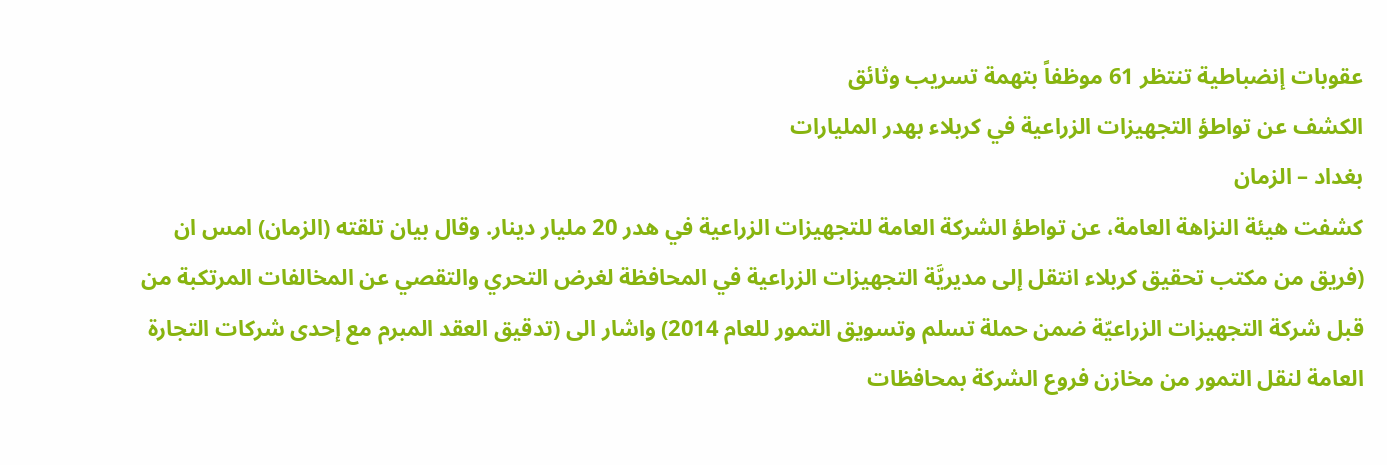عقوبات إنضباطية تنتظر 61 موظفاً بتهمة تسريب وثائق
الكشف عن تواطؤ التجهيزات الزراعية في كربلاء بهدر المليارات
بغداد – الزمان
كشفت هيئة النزاهة العامة، عن تواطؤ الشركة العامة للتجهيزات الزراعية في هدر 20 مليار دينار. وقال بيان تلقته (الزمان) امس ان (فريق من مكتب تحقيق كربلاء انتقل إلى مديريَّة التجهيزات الزراعية في المحافظة لغرض التحري والتقصي عن المخالفات المرتكبة من قبل شركة التجهيزات الزراعيّة ضمن حملة تسلم وتسويق التمور للعام 2014) واشار الى (تدقيق العقد المبرم مع إحدى شركات التجارة العامة لنقل التمور من مخازن فروع الشركة بمحافظات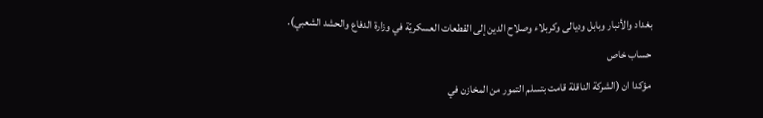بغداد والأنبار وبابل وديالى وكربلاء وصلاح الدين إلى القطعات العسكريّة في وزارة الدفاع والحشد الشعبي).
حساب خاص
مؤكدا ان (الشركة الناقلة قامت بتسلم التمور من المخازن في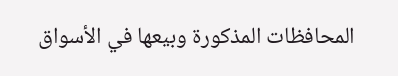المحافظات المذكورة وبيعها في الأسواق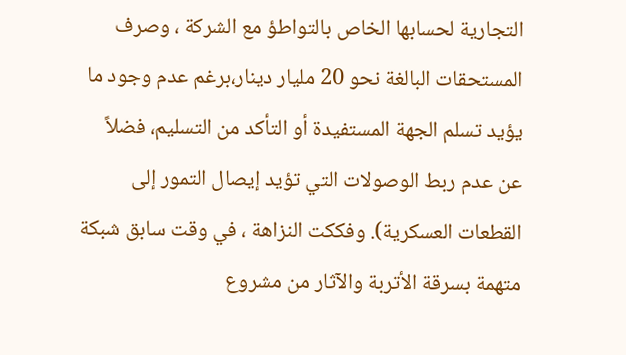التجارية لحسابها الخاص بالتواطؤ مع الشركة ، وصرف المستحقات البالغة نحو 20 مليار دينار،برغم عدم وجود ما يؤيد تسلم الجهة المستفيدة أو التأكد من التسليم، فضلاً عن عدم ربط الوصولات التي تؤيد إيصال التمور إلى القطعات العسكرية). وفككت النزاهة ، في وقت سابق شبكة متهمة بسرقة الأتربة والآثار من مشروع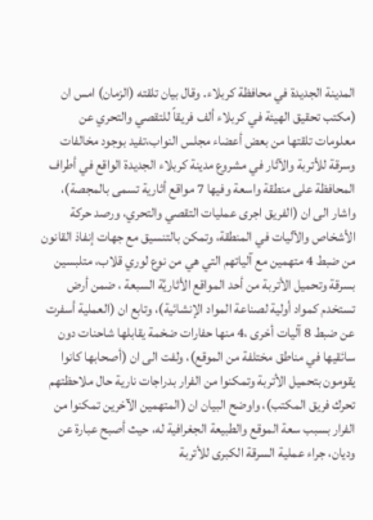المدينة الجديدة في محافظة كربلاء. وقال بيان تلقته (الزمان) امس ان (مكتب تحقيق الهيئة في كربلاء ألف فريقاً للتقصي والتحري عن معلومات تلقتها من بعض أعضاء مجلس النواب،تفيد بوجود مخالفات وسرقة للأتربة والآثار في مشروع مدينة كربلاء الجديدة الواقع في أطراف المحافظة على منطقة واسعة وفيها 7 مواقع أثارية تسمى بالمجصة)، واشار الى ان (الفريق اجرى عمليات التقصي والتحري، ورصد حركة الأشخاص والآليات في المنطقة، وتمكن بالتنسيق مع جهات إنفاذ القانون من ضبط 4 متهمين مع آلياتهم التي هي من نوع لوري قلاب، متلبسين بسرقة وتحميل الأتربة من أحد المواقع الأثاريَّة السبعة ، ضمن أرض تستخدم كمواد أولية لصناعة المواد الإنشائية)، وتابع ان (العملية أسفرت عن ضبط 8 آليات أخرى ،4 منها حفارات ضخمة يقابلها شاحنات دون سائقيها في مناطق مختلفة من الموقع)، ولفت الى ان (أصحابها كانوا يقومون بتحميل الأتربة وتمكنوا من الفرار بدراجات نارية حال ملاحظتهم تحرك فريق المكتب)، واوضح البيان ان (المتهمين الآخرين تمكنوا من الفرار بسبب سعة الموقع والطبيعة الجغرافية له، حيث أصبح عبارة عن وديان، جراء عملية السرقة الكبرى للأتربة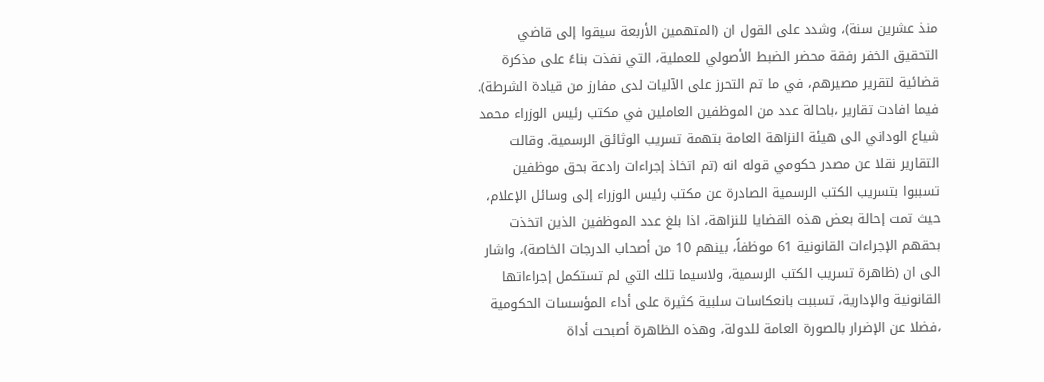منذ عشرين سنة)، وشدد على القول ان (المتهمين الأربعة سيقوا إلى قاضي التحقيق الخفر رفقة محضر الضبط الأصولي للعملية، التي نفذت بناءً على مذكرة قضائية لتقرير مصيرهم، في ما تم التحرز على الآليات لدى مفارز من قيادة الشرطة). فيما افادت تقارير ،باحالة عدد من الموظفين العاملين في مكتب رئيس الوزراء محمد شياع الوداني الى هيئة النزاهة العامة بتهمة تسريب الوثائق الرسمية. وقالت التقارير نقلا عن مصدر حكومي قوله انه (تم اتخاذ إجراءات رادعة بحق موظفين تسببوا بتسريب الكتب الرسمية الصادرة عن مكتب رئيس الوزراء إلى وسائل الإعلام، حيث تمت إحالة بعض هذه القضايا للنزاهة، اذا بلغ عدد الموظفين الذين اتخذت بحقهم الإجراءات القانونية 61 موظفاً، بينهم 10 من أصحاب الدرجات الخاصة)، واشار الى ان (ظاهرة تسريب الكتب الرسمية، ولاسيما تلك التي لم تستكمل إجراءاتها القانونية والإدارية، تسببت بانعكاسات سلبية كثيرة على أداء المؤسسات الحكومية ،فضلا عن الإضرار بالصورة العامة للدولة، وهذه الظاهرة أصبحت أداة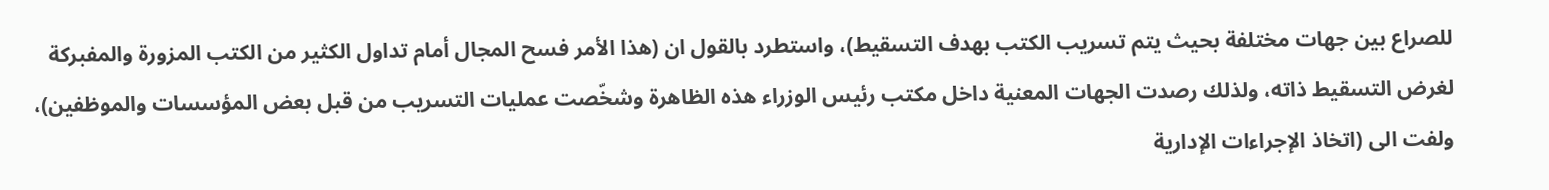للصراع بين جهات مختلفة بحيث يتم تسريب الكتب بهدف التسقيط)، واستطرد بالقول ان (هذا الأمر فسح المجال أمام تداول الكثير من الكتب المزورة والمفبركة لغرض التسقيط ذاته، ولذلك رصدت الجهات المعنية داخل مكتب رئيس الوزراء هذه الظاهرة وشخّصت عمليات التسريب من قبل بعض المؤسسات والموظفين)، ولفت الى (اتخاذ الإجراءات الإدارية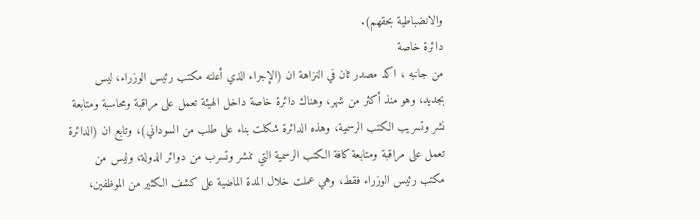والانضباطية بحقهم).
دائرة خاصة
من جانبه ، اكد مصدر ثان في النزاهة ان (الإجراء الذي أعلنه مكتب رئيس الوزراء، ليس بجديد، وهو منذ أكثر من شهر، وهناك دائرة خاصة داخل الهيئة تعمل على مراقبة ومحاسبة ومتابعة نشر وتسريب الكتب الرسمية، وهذه الدائرة شكلت بناء على طلب من السوداني)، وتابع ان (الدائرة تعمل على مراقبة ومتابعة كافة الكتب الرسمية التي تنشر وتسرب من دوائر الدولة، وليس من مكتب رئيس الوزراء فقط، وهي عملت خلال المدة الماضية على كشف الكثير من الموظفين،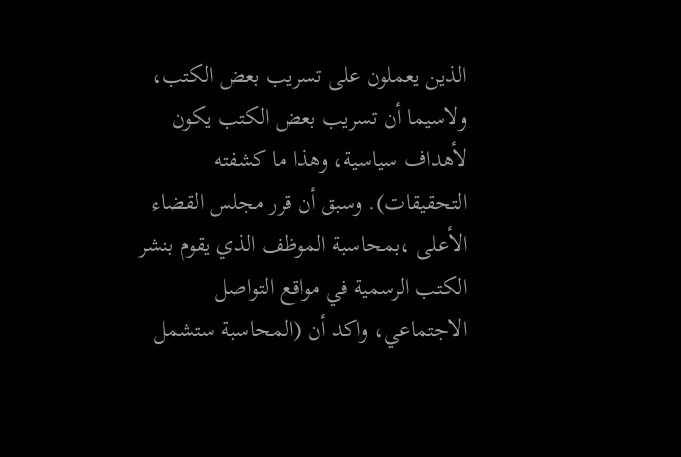الذين يعملون على تسريب بعض الكتب، ولاسيما أن تسريب بعض الكتب يكون لأهداف سياسية، وهذا ما كشفته التحقيقات). وسبق أن قرر مجلس القضاء الأعلى ،بمحاسبة الموظف الذي يقوم بنشر الكتب الرسمية في مواقع التواصل الاجتماعي، واكد أن (المحاسبة ستشمل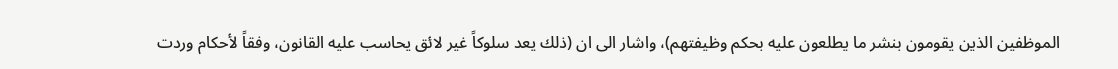الموظفين الذين يقومون بنشر ما يطلعون عليه بحكم وظيفتهم)، واشار الى ان (ذلك يعد سلوكاً غير لائق يحاسب عليه القانون، وفقاً لأحكام وردت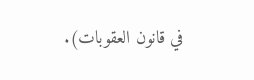في قانون العقوبات).